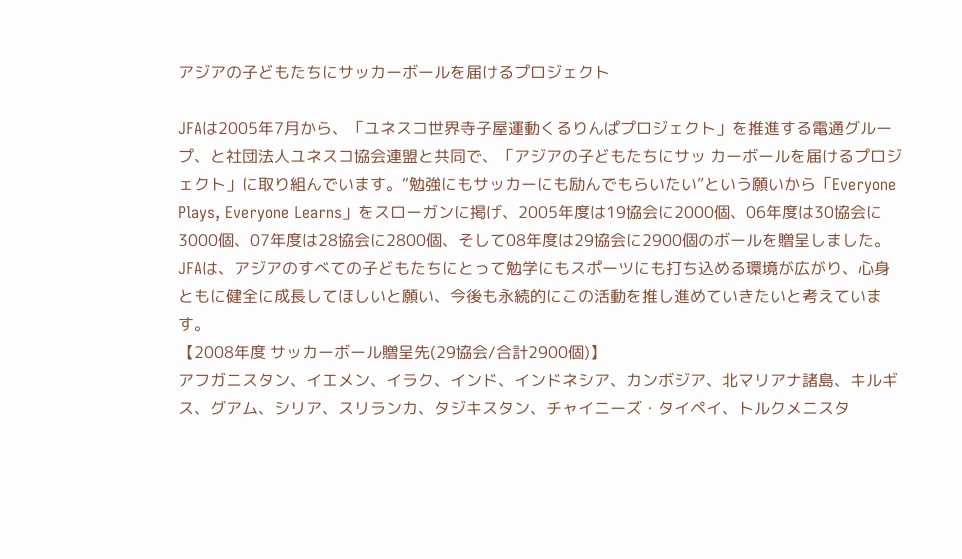アジアの子どもたちにサッカーボールを届けるプロジェクト

JFAは2005年7月から、「ユネスコ世界寺子屋運動くるりんぱプロジェクト」を推進する電通グループ、と社団法人ユネスコ協会連盟と共同で、「アジアの子どもたちにサッ カーボールを届けるプロジェクト」に取り組んでいます。“勉強にもサッカーにも励んでもらいたい”という願いから「Everyone Plays, Everyone Learns」をスローガンに掲げ、2005年度は19協会に2000個、06年度は30協会に3000個、07年度は28協会に2800個、そして08年度は29協会に2900個のボールを贈呈しました。
JFAは、アジアのすべての子どもたちにとって勉学にもスポーツにも打ち込める環境が広がり、心身ともに健全に成長してほしいと願い、今後も永続的にこの活動を推し進めていきたいと考えています。
【2008年度 サッカーボール贈呈先(29協会/合計2900個)】
アフガニスタン、イエメン、イラク、インド、インドネシア、カンボジア、北マリアナ諸島、キルギス、グアム、シリア、スリランカ、タジキスタン、チャイニーズ・タイペイ、トルクメニスタ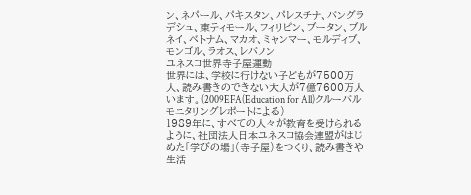ン、ネパール、パキスタン、パレスチナ、バングラデシュ、東ティモール、フィリピン、ブータン、ブルネイ、ベトナム、マカオ、ミャンマー、モルディブ、モンゴル、ラオス、レバノン
ユネスコ世界寺子屋運動
世界には、学校に行けない子どもが7500万人、読み書きのできない大人が7億7600万人います。(2009EFA(Education for All)クルーバルモニタリングレポートによる)
1989年に、すべての人々が教育を受けられるように、社団法人日本ユネスコ協会連盟がはじめた「学びの場」(寺子屋)をつくり、読み書きや生活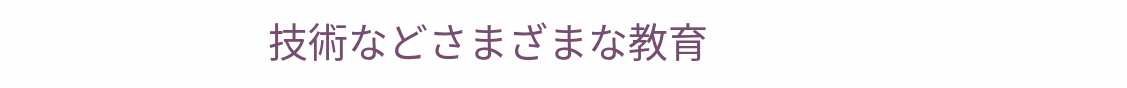技術などさまざまな教育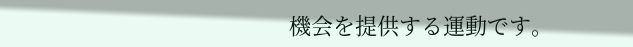機会を提供する運動です。